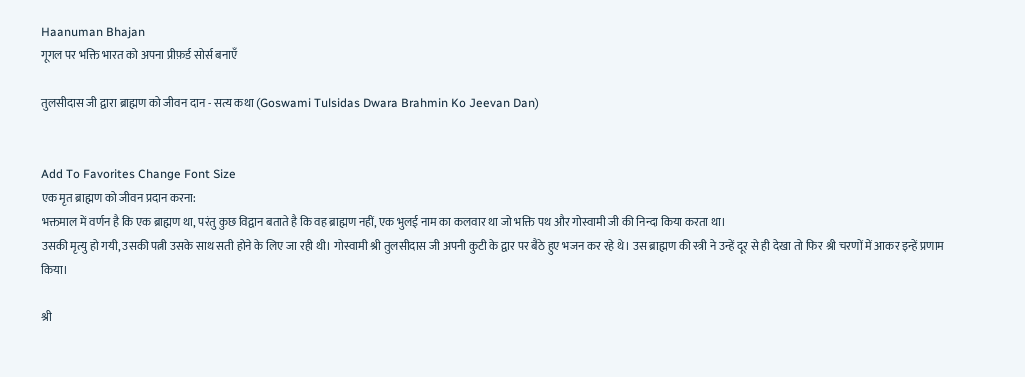Haanuman Bhajan
गूगल पर भक्ति भारत को अपना प्रीफ़र्ड सोर्स बनाएँ

तुलसीदास जी द्वारा ब्राह्मण को जीवन दान - सत्य कथा (Goswami Tulsidas Dwara Brahmin Ko Jeevan Dan)


Add To Favorites Change Font Size
एक मृत ब्राह्मण को जीवन प्रदान करना:
भक्तमाल में वर्णन है कि एक ब्राह्मण था, परंतु कुछ विद्वान बताते है कि वह ब्राह्मण नहीं, एक भुलई नाम का कलवार था जो भक्ति पथ और गोस्वामी जी की निन्दा किया करता था।
उसकी मृत्यु हो गयी, उसकी पत्नी उसके साथ सती होने के लिए जा रही थी। गोस्वामी श्री तुलसीदास जी अपनी कुटी के द्वार पर बैठे हुए भजन कर रहे थे। उस ब्राह्मण की स्त्री ने उन्हें दूर से ही देखा तो फिर श्री चरणों में आकर इन्हें प्रणाम किया।

श्री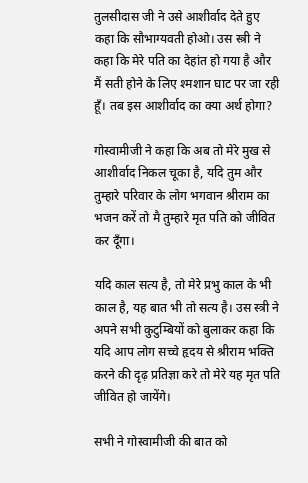तुलसीदास जी ने उसे आशीर्वाद देते हुए कहा कि सौभाग्यवती होओ। उस स्त्री ने कहा कि मेरे पति का देहांत हो गया है और मैं सती होने के लिए श्मशान घाट पर जा रही हूँ। तब इस आशीर्वाद का क्या अर्थ होगा?

गोस्वामीजी ने कहा कि अब तो मेरे मुख से आशीर्वाद निकल चूका है, यदि तुम और तुम्हारे परिवार के लोग भगवान श्रीराम का भजन करें तो मै तुम्हारे मृत पति को जीवित कर दूँगा।

यदि काल सत्य है, तो मेरे प्रभु काल के भी काल है, यह बात भी तो सत्य है। उस स्त्री ने अपने सभी कुटुम्बियों को बुलाकर कहा कि यदि आप लोग सच्चे हृदय से श्रीराम भक्ति करने की दृढ़ प्रतिज्ञा करे तो मेरे यह मृत पति जीवित हो जायेंगे।

सभी ने गोस्वामीजी की बात को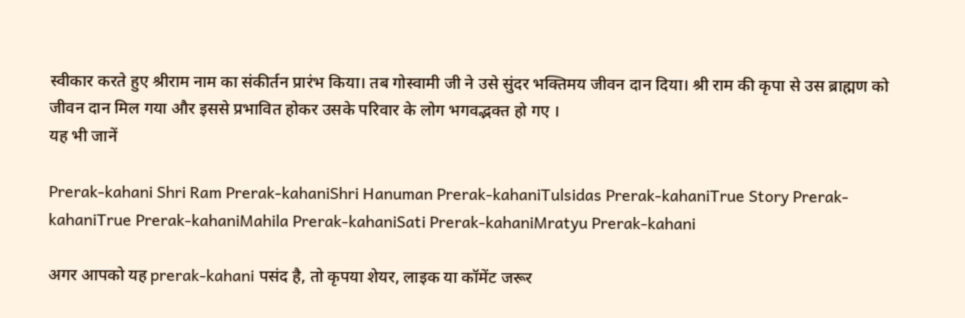स्वीकार करते हुए श्रीराम नाम का संकीर्तन प्रारंभ किया। तब गोस्वामी जी ने उसे सुंदर भक्तिमय जीवन दान दिया। श्री राम की कृपा से उस ब्राह्मण को जीवन दान मिल गया और इससे प्रभावित होकर उसके परिवार के लोग भगवद्भक्त हो गए ।
यह भी जानें

Prerak-kahani Shri Ram Prerak-kahaniShri Hanuman Prerak-kahaniTulsidas Prerak-kahaniTrue Story Prerak-kahaniTrue Prerak-kahaniMahila Prerak-kahaniSati Prerak-kahaniMratyu Prerak-kahani

अगर आपको यह prerak-kahani पसंद है, तो कृपया शेयर, लाइक या कॉमेंट जरूर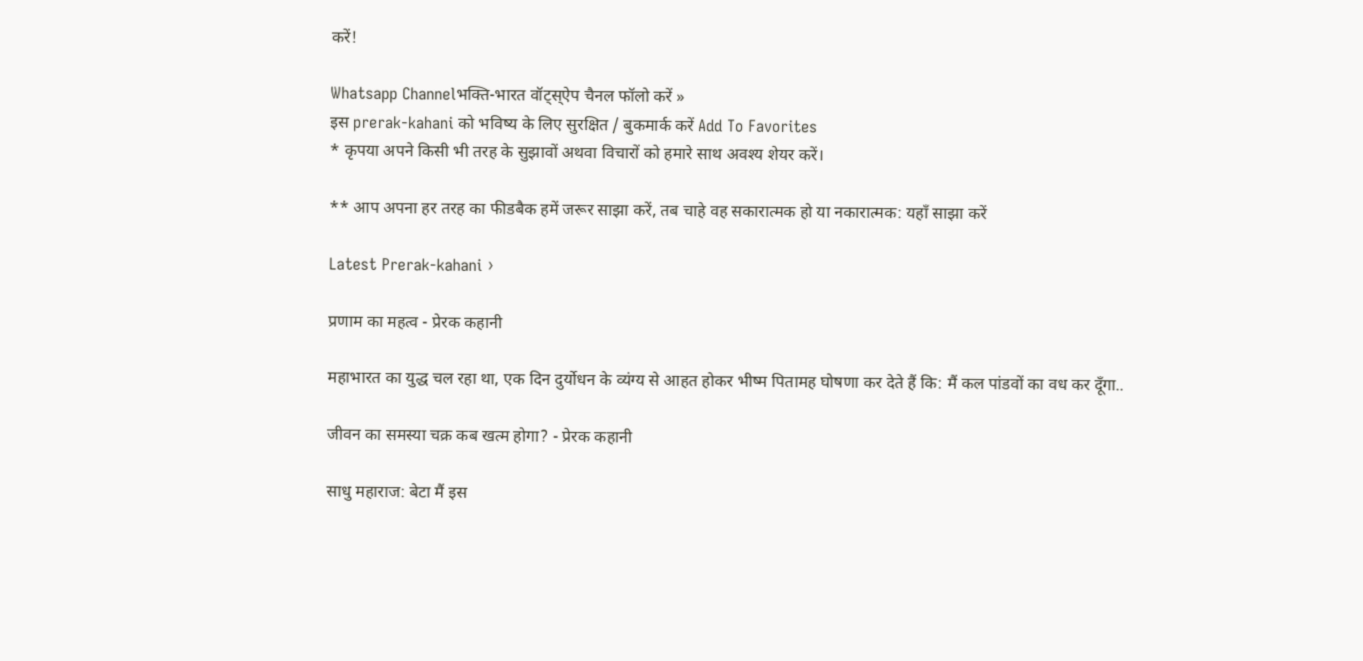करें!

Whatsapp Channelभक्ति-भारत वॉट्स्ऐप चैनल फॉलो करें »
इस prerak-kahani को भविष्य के लिए सुरक्षित / बुकमार्क करें Add To Favorites
* कृपया अपने किसी भी तरह के सुझावों अथवा विचारों को हमारे साथ अवश्य शेयर करें।

** आप अपना हर तरह का फीडबैक हमें जरूर साझा करें, तब चाहे वह सकारात्मक हो या नकारात्मक: यहाँ साझा करें

Latest Prerak-kahani ›

प्रणाम का महत्व - प्रेरक कहानी

महाभारत का युद्ध चल रहा था, एक दिन दुर्योधन के व्यंग्य से आहत होकर भीष्म पितामह घोषणा कर देते हैं कि: मैं कल पांडवों का वध कर दूँगा..

जीवन का समस्या चक्र कब खत्म होगा? - प्रेरक कहानी

साधु महाराज: बेटा मैं इस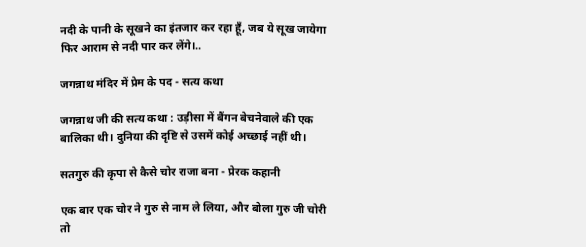नदी के पानी के सूखने का इंतजार कर रहा हूँ, जब ये सूख जायेगा फिर आराम से नदी पार कर लेंगे।..

जगन्नाथ मंदिर में प्रेम के पद - सत्य कथा

जगन्नाथ जी की सत्य कथा : उड़ीसा में बैंगन बेचनेवाले की एक बालिका थी। दुनिया की दृष्टि से उसमें कोई अच्छाई नहीं थी।

सतगुरु की कृपा से कैसे चोर राजा बना - प्रेरक कहानी

एक बार एक चोर ने गुरु से नाम ले लिया, और बोला गुरु जी चोरी तो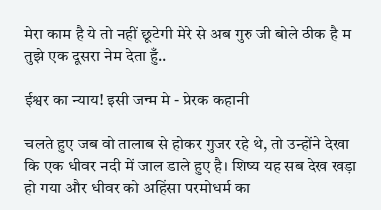मेरा काम है ये तो नहीं छूटेगी मेरे से अब गुरु जी बोले ठीक है म तुझे एक दूसरा नेम देता हुँ..

ईश्वर का न्याय! इसी जन्म मे - प्रेरक कहानी

चलते हुए जब वो तालाब से होकर गुजर रहे थे, तो उन्होंने देखा कि एक धीवर नदी में जाल डाले हुए है। शिष्य यह सब देख खड़ा हो गया और धीवर को अहिंसा परमोधर्म का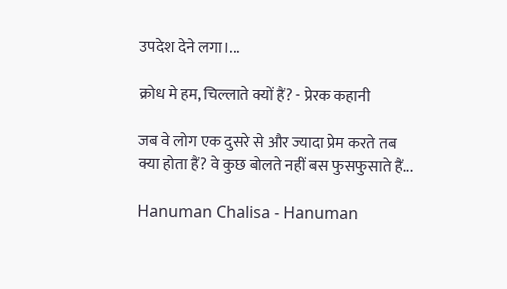उपदेश देने लगा।...

क्रोध मे हम, चिल्लाते क्यों हैं? - प्रेरक कहानी

जब वे लोग एक दुसरे से और ज्यादा प्रेम करते तब क्या होता हैं? वे कुछ बोलते नहीं बस फुसफुसाते हैं...

Hanuman Chalisa - Hanuman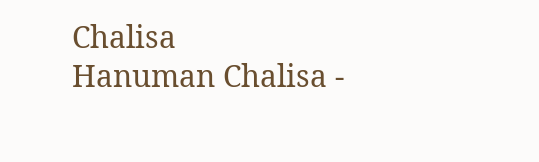Chalisa
Hanuman Chalisa -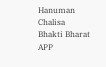Hanuman Chalisa
Bhakti Bharat APP